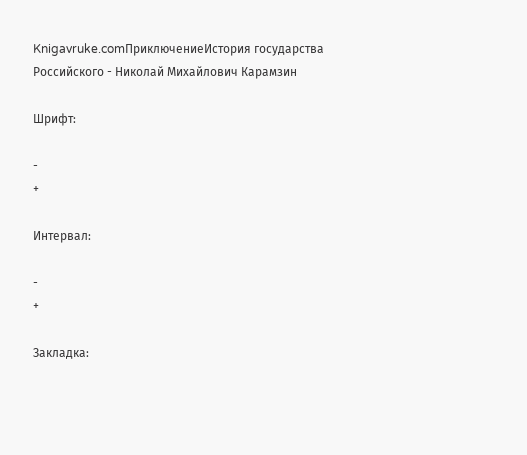Knigavruke.comПриключениеИстория государства Российского - Николай Михайлович Карамзин

Шрифт:

-
+

Интервал:

-
+

Закладка: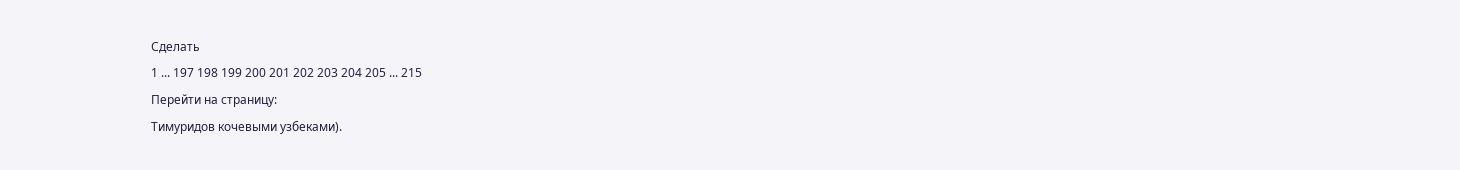Сделать
1 ... 197 198 199 200 201 202 203 204 205 ... 215
Перейти на страницу:
Тимуридов кочевыми узбеками).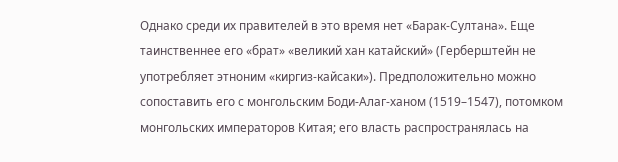Однако среди их правителей в это время нет «Барак-Султана». Еще таинственнее его «брат» «великий хан катайский» (Герберштейн не употребляет этноним «киргиз-кайсаки»). Предположительно можно сопоставить его с монгольским Боди-Алаг-ханом (1519–1547), потомком монгольских императоров Китая; его власть распространялась на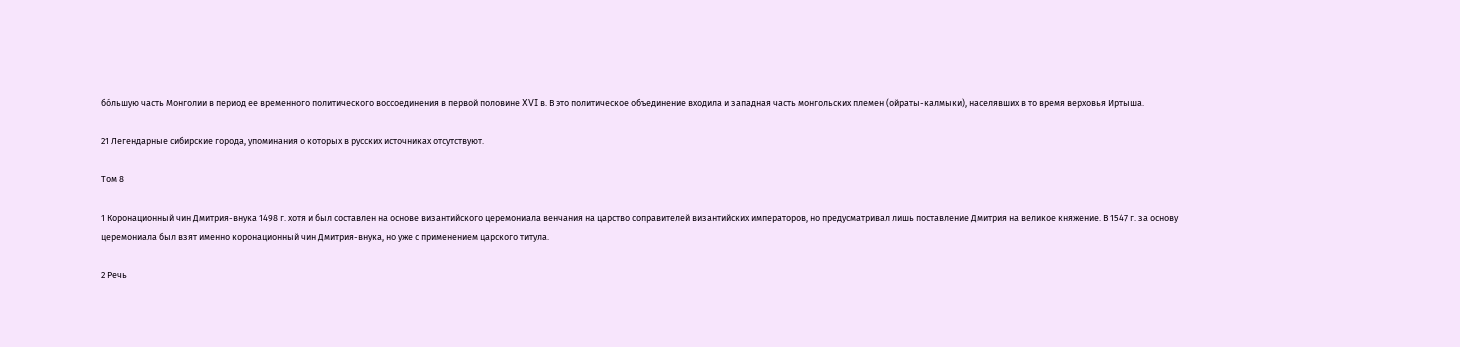бóльшую часть Монголии в период ее временного политического воссоединения в первой половине XVI в. В это политическое объединение входила и западная часть монгольских племен (ойраты-калмыки), населявших в то время верховья Иртыша.

21 Легендарные сибирские города, упоминания о которых в русских источниках отсутствуют.

Том 8

1 Коронационный чин Дмитрия-внука 1498 г. хотя и был составлен на основе византийского церемониала венчания на царство соправителей византийских императоров, но предусматривал лишь поставление Дмитрия на великое княжение. В 1547 г. за основу церемониала был взят именно коронационный чин Дмитрия-внука, но уже с применением царского титула.

2 Речь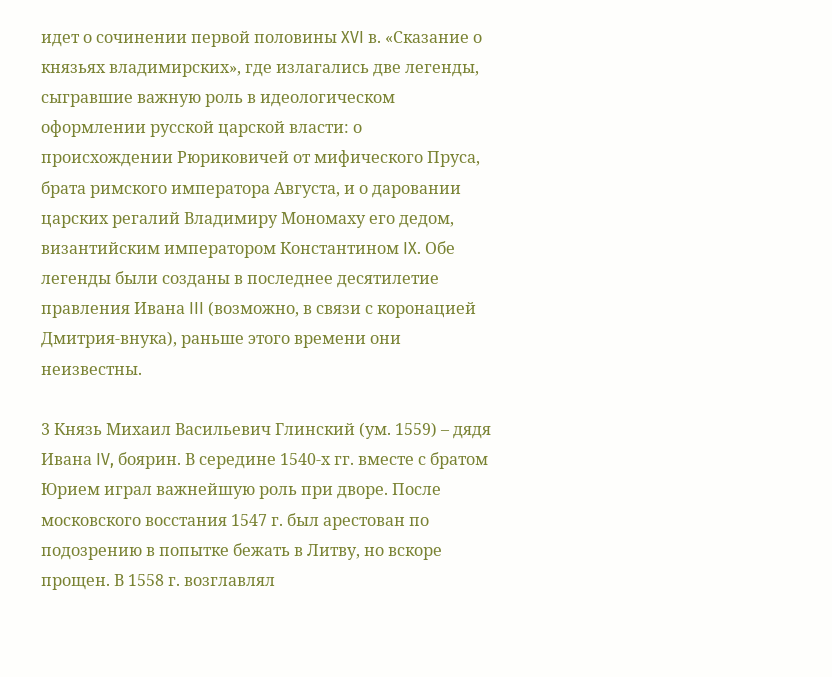идет о сочинении первой половины XVI в. «Сказание о князьях владимирских», где излагались две легенды, сыгравшие важную роль в идеологическом оформлении русской царской власти: о происхождении Рюриковичей от мифического Пруса, брата римского императора Августа, и о даровании царских регалий Владимиру Мономаху его дедом, византийским императором Константином IX. Обе легенды были созданы в последнее десятилетие правления Ивана III (возможно, в связи с коронацией Дмитрия-внука), раньше этого времени они неизвестны.

3 Князь Михаил Васильевич Глинский (ум. 1559) – дядя Ивана IV, боярин. В середине 1540-х гг. вместе с братом Юрием играл важнейшую роль при дворе. После московского восстания 1547 г. был арестован по подозрению в попытке бежать в Литву, но вскоре прощен. В 1558 г. возглавлял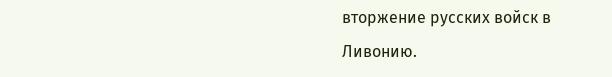вторжение русских войск в Ливонию.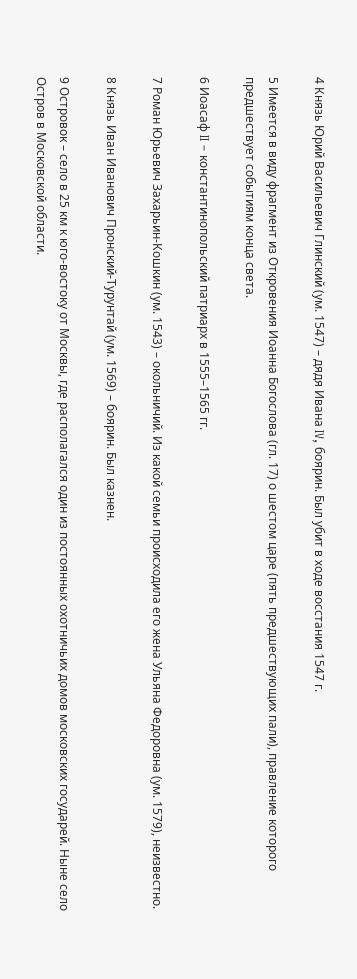4 Князь Юрий Васильевич Глинский (ум. 1547) – дядя Ивана IV, боярин. Был убит в ходе восстания 1547 г.

5 Имеется в виду фрагмент из Откровения Иоанна Богослова (гл. 17) о шестом царе (пять предшествующих пали), правление которого предшествует событиям конца света.

6 Иоасаф II – константинопольский патриарх в 1555–1565 гг.

7 Роман Юрьевич Захарьин-Кошкин (ум. 1543) – окольничий. Из какой семьи происходила его жена Ульяна Федоровна (ум. 1579), неизвестно.

8 Князь Иван Иванович Пронский-Турунтай (ум. 1569) – боярин. Был казнен.

9 Островок – село в 25 км к юго-востоку от Москвы, где располагался один из постоянных охотничьих домов московских государей. Ныне село Остров в Московской области.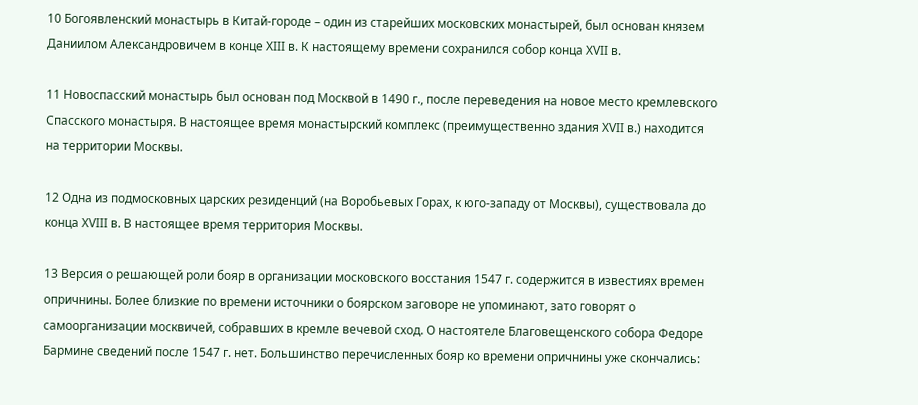10 Богоявленский монастырь в Китай-городе – один из старейших московских монастырей, был основан князем Даниилом Александровичем в конце XIII в. К настоящему времени сохранился собор конца XVII в.

11 Новоспасский монастырь был основан под Москвой в 1490 г., после переведения на новое место кремлевского Спасского монастыря. В настоящее время монастырский комплекс (преимущественно здания XVII в.) находится на территории Москвы.

12 Одна из подмосковных царских резиденций (на Воробьевых Горах, к юго-западу от Москвы), существовала до конца XVIII в. В настоящее время территория Москвы.

13 Версия о решающей роли бояр в организации московского восстания 1547 г. содержится в известиях времен опричнины. Более близкие по времени источники о боярском заговоре не упоминают, зато говорят о самоорганизации москвичей, собравших в кремле вечевой сход. О настоятеле Благовещенского собора Федоре Бармине сведений после 1547 г. нет. Большинство перечисленных бояр ко времени опричнины уже скончались: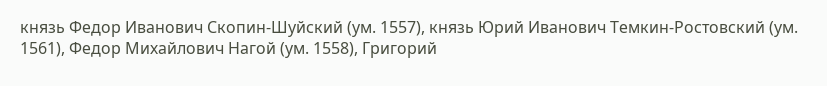князь Федор Иванович Скопин-Шуйский (ум. 1557), князь Юрий Иванович Темкин-Ростовский (ум. 1561), Федор Михайлович Нагой (ум. 1558), Григорий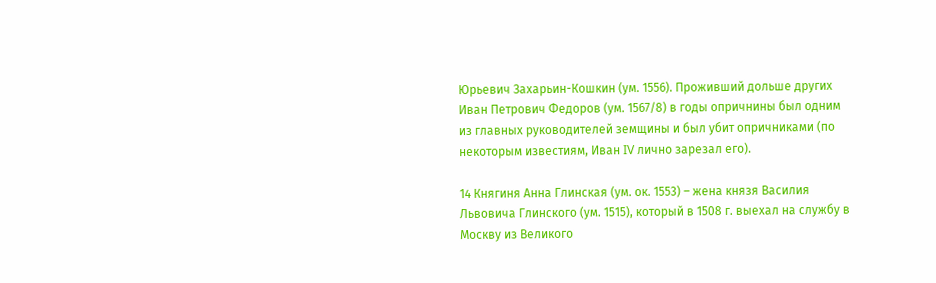Юрьевич Захарьин-Кошкин (ум. 1556). Проживший дольше других Иван Петрович Федоров (ум. 1567/8) в годы опричнины был одним из главных руководителей земщины и был убит опричниками (по некоторым известиям, Иван IV лично зарезал его).

14 Княгиня Анна Глинская (ум. ок. 1553) – жена князя Василия Львовича Глинского (ум. 1515), который в 1508 г. выехал на службу в Москву из Великого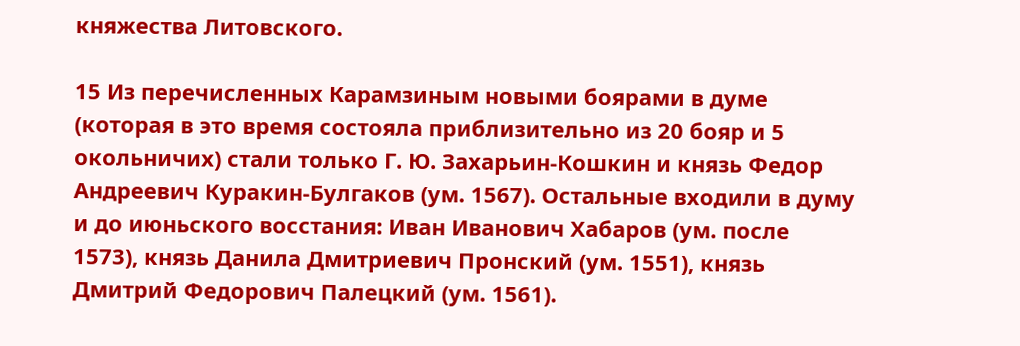княжества Литовского.

15 Из перечисленных Карамзиным новыми боярами в думе (которая в это время состояла приблизительно из 20 бояр и 5 окольничих) стали только Г. Ю. Захарьин-Кошкин и князь Федор Андреевич Куракин-Булгаков (ум. 1567). Остальные входили в думу и до июньского восстания: Иван Иванович Хабаров (ум. после 1573), князь Данила Дмитриевич Пронский (ум. 1551), князь Дмитрий Федорович Палецкий (ум. 1561).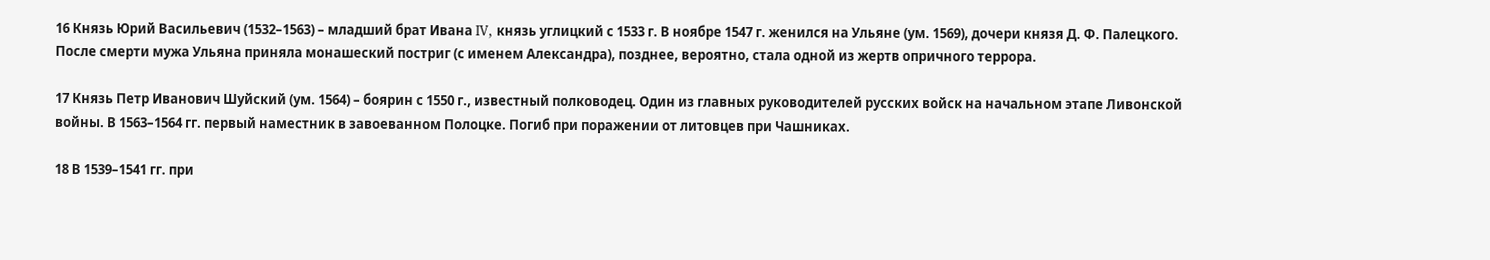16 Князь Юрий Васильевич (1532–1563) – младший брат Ивана IV, князь углицкий с 1533 г. В ноябре 1547 г. женился на Ульяне (ум. 1569), дочери князя Д. Ф. Палецкого. После смерти мужа Ульяна приняла монашеский постриг (с именем Александра), позднее, вероятно, стала одной из жертв опричного террора.

17 Князь Петр Иванович Шуйский (ум. 1564) – боярин с 1550 г., известный полководец. Один из главных руководителей русских войск на начальном этапе Ливонской войны. В 1563–1564 гг. первый наместник в завоеванном Полоцке. Погиб при поражении от литовцев при Чашниках.

18 В 1539–1541 гг. при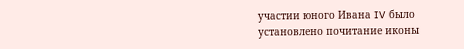участии юного Ивана IV было установлено почитание иконы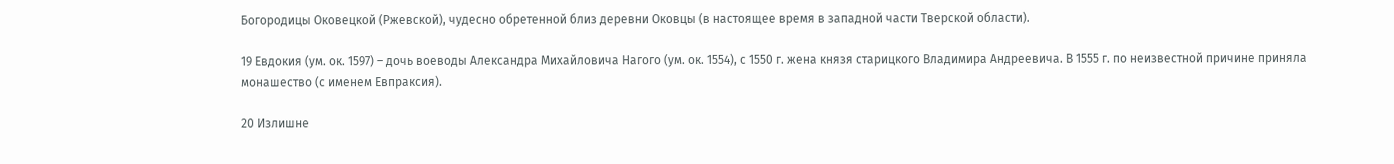Богородицы Оковецкой (Ржевской), чудесно обретенной близ деревни Оковцы (в настоящее время в западной части Тверской области).

19 Евдокия (ум. ок. 1597) – дочь воеводы Александра Михайловича Нагого (ум. ок. 1554), с 1550 г. жена князя старицкого Владимира Андреевича. В 1555 г. по неизвестной причине приняла монашество (с именем Евпраксия).

20 Излишне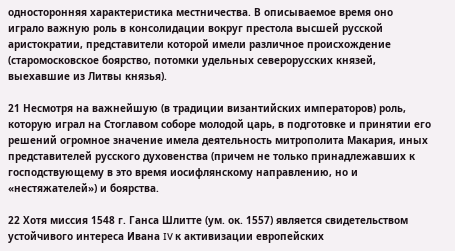односторонняя характеристика местничества. В описываемое время оно играло важную роль в консолидации вокруг престола высшей русской аристократии, представители которой имели различное происхождение (старомосковское боярство, потомки удельных северорусских князей, выехавшие из Литвы князья).

21 Несмотря на важнейшую (в традиции византийских императоров) роль, которую играл на Стоглавом соборе молодой царь, в подготовке и принятии его решений огромное значение имела деятельность митрополита Макария, иных представителей русского духовенства (причем не только принадлежавших к господствующему в это время иосифлянскому направлению, но и «нестяжателей») и боярства.

22 Хотя миссия 1548 г. Ганса Шлитте (ум. ок. 1557) является свидетельством устойчивого интереса Ивана IV к активизации европейских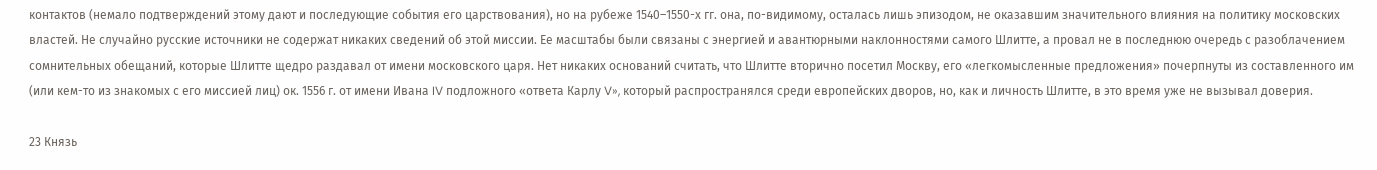контактов (немало подтверждений этому дают и последующие события его царствования), но на рубеже 1540–1550-х гг. она, по-видимому, осталась лишь эпизодом, не оказавшим значительного влияния на политику московских властей. Не случайно русские источники не содержат никаких сведений об этой миссии. Ее масштабы были связаны с энергией и авантюрными наклонностями самого Шлитте, а провал не в последнюю очередь с разоблачением сомнительных обещаний, которые Шлитте щедро раздавал от имени московского царя. Нет никаких оснований считать, что Шлитте вторично посетил Москву, его «легкомысленные предложения» почерпнуты из составленного им (или кем-то из знакомых с его миссией лиц) ок. 1556 г. от имени Ивана IV подложного «ответа Карлу V», который распространялся среди европейских дворов, но, как и личность Шлитте, в это время уже не вызывал доверия.

23 Князь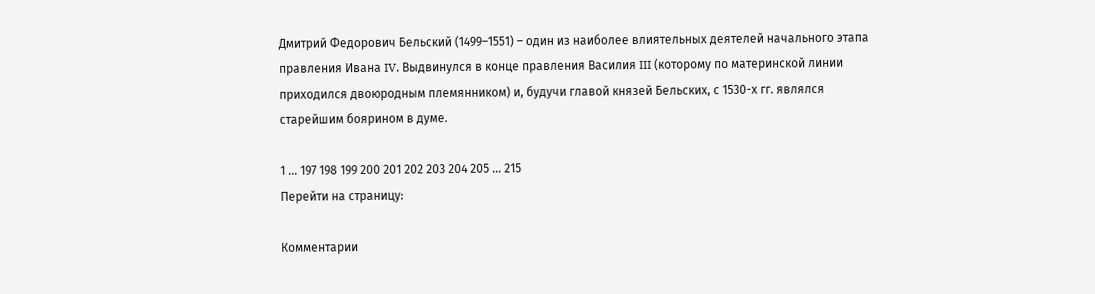Дмитрий Федорович Бельский (1499–1551) – один из наиболее влиятельных деятелей начального этапа правления Ивана IV. Выдвинулся в конце правления Василия III (которому по материнской линии приходился двоюродным племянником) и, будучи главой князей Бельских, с 1530-х гг. являлся старейшим боярином в думе.

1 ... 197 198 199 200 201 202 203 204 205 ... 215
Перейти на страницу:

Комментарии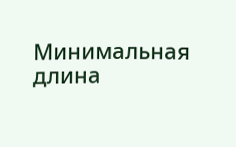Минимальная длина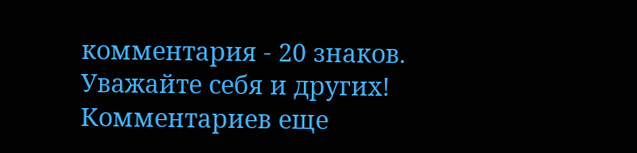комментария - 20 знаков. Уважайте себя и других!
Комментариев еще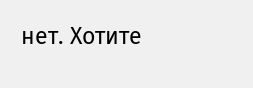нет. Хотите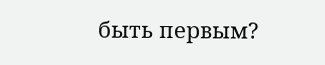быть первым?